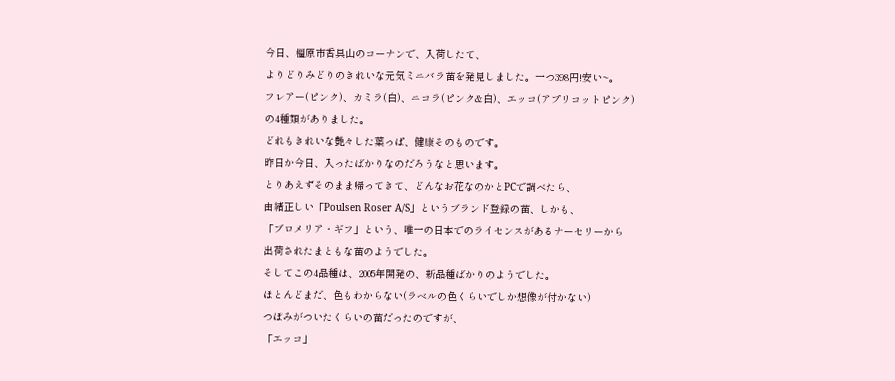今日、橿原市香具山のコーナンで、入荷したて、
よりどりみどりのきれいな元気ミニバラ苗を発見しました。一つ398円!安い~。
フレアー(ピンク)、カミラ(白)、ニコラ(ピンク&白)、エッコ(アプリコットピンク)
の4種類がありました。
どれもきれいな艶々した葉っぱ、健康そのものです。
昨日か今日、入ったばかりなのだろうなと思います。
とりあえずそのまま帰ってきて、どんなお花なのかとPCで調べたら、
由緒正しい「Poulsen Roser A/S」というブランド登録の苗、しかも、
「ブロメリア・ギフ」という、唯一の日本でのライセンスがあるナーセリーから
出荷されたまともな苗のようでした。
そしてこの4品種は、2005年開発の、新品種ばかりのようでした。
ほとんどまだ、色もわからない(ラベルの色くらいでしか想像が付かない)
つぼみがついたくらいの苗だったのですが、
「エッコ」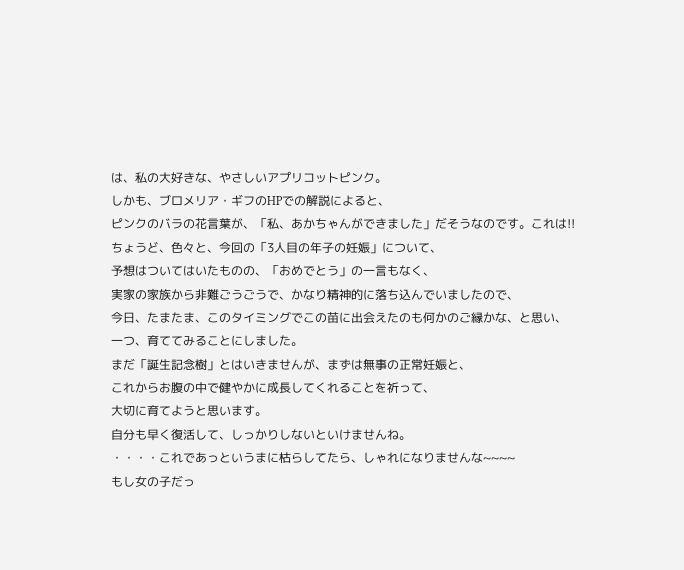は、私の大好きな、やさしいアプリコットピンク。
しかも、ブロメリア・ギフのHPでの解説によると、
ピンクのバラの花言葉が、「私、あかちゃんができました」だそうなのです。これは!!
ちょうど、色々と、今回の「3人目の年子の妊娠」について、
予想はついてはいたものの、「おめでとう」の一言もなく、
実家の家族から非難ごうごうで、かなり精神的に落ち込んでいましたので、
今日、たまたま、このタイミングでこの苗に出会えたのも何かのご縁かな、と思い、
一つ、育ててみることにしました。
まだ「誕生記念樹」とはいきませんが、まずは無事の正常妊娠と、
これからお腹の中で健やかに成長してくれることを祈って、
大切に育てようと思います。
自分も早く復活して、しっかりしないといけませんね。
・・・・これであっというまに枯らしてたら、しゃれになりませんな~~~~
もし女の子だっ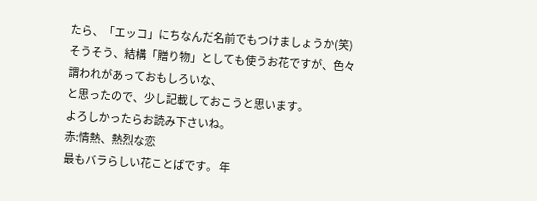たら、「エッコ」にちなんだ名前でもつけましょうか(笑)
そうそう、結構「贈り物」としても使うお花ですが、色々謂われがあっておもしろいな、
と思ったので、少し記載しておこうと思います。
よろしかったらお読み下さいね。
赤:情熱、熱烈な恋
最もバラらしい花ことばです。 年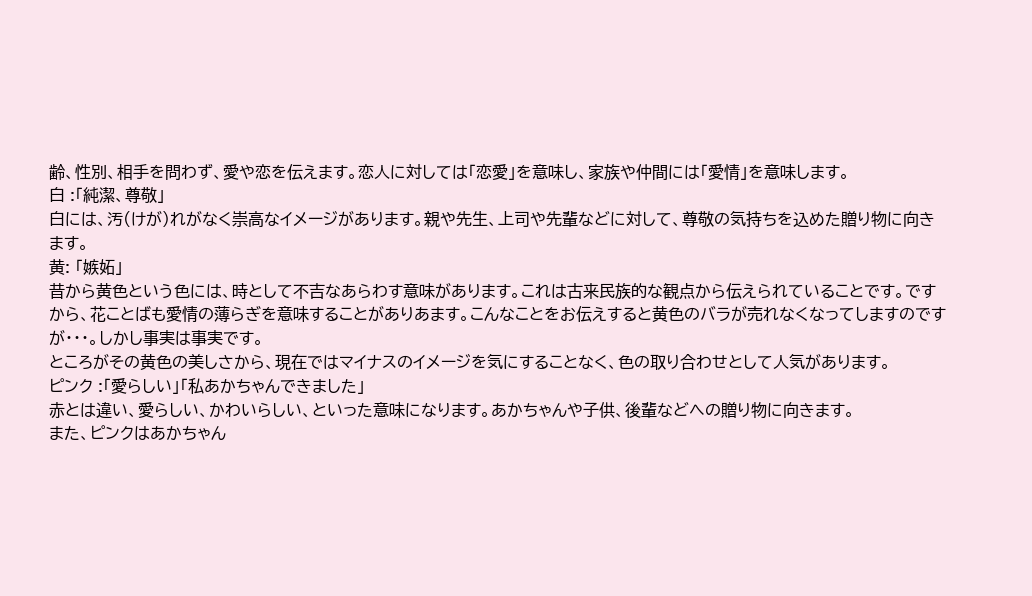齢、性別、相手を問わず、愛や恋を伝えます。恋人に対しては「恋愛」を意味し、家族や仲間には「愛情」を意味します。
白 :「純潔、尊敬」
白には、汚(けが)れがなく崇高なイメージがあります。親や先生、上司や先輩などに対して、尊敬の気持ちを込めた贈り物に向きます。
黄: 「嫉妬」
昔から黄色という色には、時として不吉なあらわす意味があります。これは古来民族的な観点から伝えられていることです。ですから、花ことばも愛情の薄らぎを意味することがありあます。こんなことをお伝えすると黄色のバラが売れなくなってしますのですが・・・。しかし事実は事実です。
ところがその黄色の美しさから、現在ではマイナスのイメージを気にすることなく、色の取り合わせとして人気があります。
ピンク :「愛らしい」「私あかちゃんできました」
赤とは違い、愛らしい、かわいらしい、といった意味になります。あかちゃんや子供、後輩などへの贈り物に向きます。
また、ピンクはあかちゃん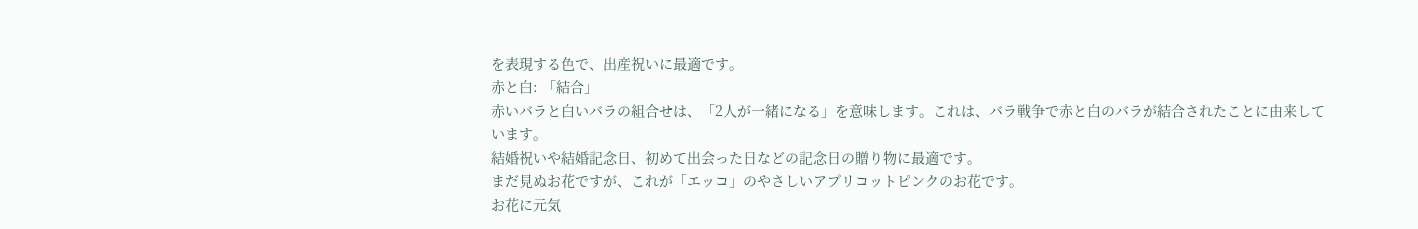を表現する色で、出産祝いに最適です。
赤と白: 「結合」
赤いバラと白いバラの組合せは、「2人が一緒になる」を意味します。これは、バラ戦争で赤と白のバラが結合されたことに由来しています。
結婚祝いや結婚記念日、初めて出会った日などの記念日の贈り物に最適です。
まだ見ぬお花ですが、これが「エッコ」のやさしいアプリコットピンクのお花です。
お花に元気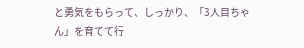と勇気をもらって、しっかり、「3人目ちゃん」を育てて行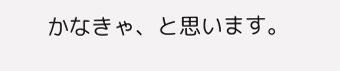かなきゃ、と思います。